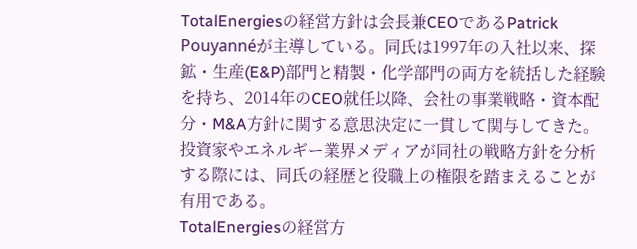TotalEnergiesの経営方針は会長兼CEOであるPatrick Pouyannéが主導している。同氏は1997年の入社以来、探鉱・生産(E&P)部門と精製・化学部門の両方を統括した経験を持ち、2014年のCEO就任以降、会社の事業戦略・資本配分・M&A方針に関する意思決定に一貫して関与してきた。投資家やエネルギー業界メディアが同社の戦略方針を分析する際には、同氏の経歴と役職上の権限を踏まえることが有用である。
TotalEnergiesの経営方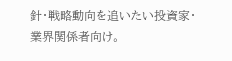針・戦略動向を追いたい投資家・業界関係者向け。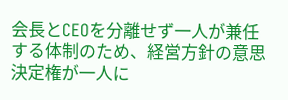会長とCEOを分離せず一人が兼任する体制のため、経営方針の意思決定権が一人に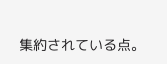集約されている点。